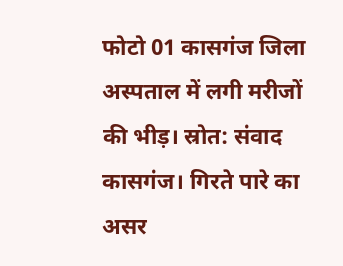फोटो 01 कासगंज जिला अस्पताल में लगी मरीजों की भीड़। स्रोत: संवाद
कासगंज। गिरते पारे का असर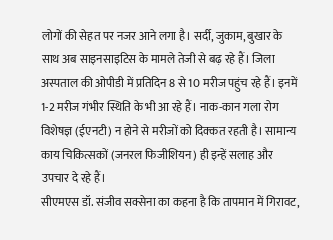लोगों की सेहत पर नजर आने लगा है। सर्दी, जुकाम, बुखार के साथ अब साइनसाइटिस के मामले तेजी से बढ़ रहे हैं। जिला अस्पताल की ओपीडी में प्रतिदिन 8 से 10 मरीज पहुंच रहे हैं। इनमें 1-2 मरीज गंभीर स्थिति के भी आ रहे हैं। नाक-कान गला रोग विशेषज्ञ (ईएनटी) न होने से मरीजों को दिक्कत रहती है। सामान्य काय चिकित्सकों (जनरल फिजीशियन) ही इन्हें सलाह और उपचार दे रहे हैं।
सीएमएस डॉ. संजीव सक्सेना का कहना है कि तापमान में गिरावट,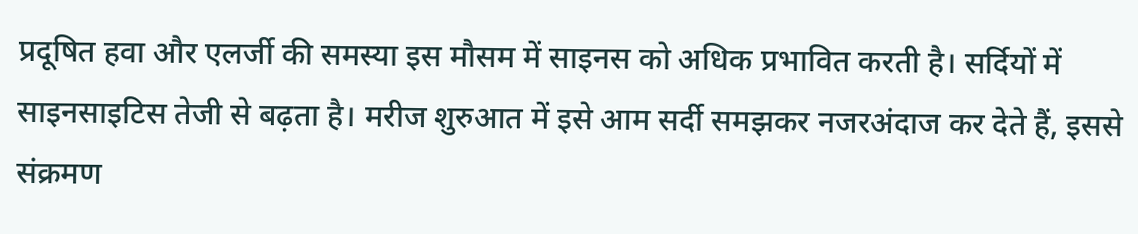प्रदूषित हवा और एलर्जी की समस्या इस मौसम में साइनस को अधिक प्रभावित करती है। सर्दियों में साइनसाइटिस तेजी से बढ़ता है। मरीज शुरुआत में इसे आम सर्दी समझकर नजरअंदाज कर देते हैं, इससे संक्रमण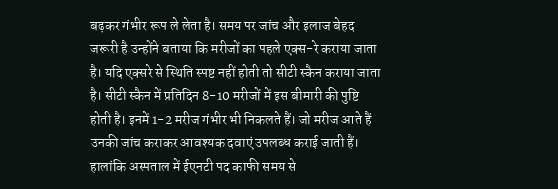बढ़कर गंभीर रूप ले लेता है। समय पर जांच और इलाज बेहद जरूरी है उन्होंने बताया कि मरीजों का पहले एक्स-रे कराया जाता है। यदि एक्सरे से स्थिति स्पष्ट नहीं होती तो सीटी स्कैन कराया जाता है। सीटी स्कैन में प्रतिदिन 8-10 मरीजों में इस बीमारी की पुष्टि होती है। इनमें 1-2 मरीज गंभीर भी निकलते हैं। जो मरीज आते हैं उनकी जांच कराकर आवश्यक दवाएं उपलब्ध कराई जाती हैं। हालांकि अस्पताल में ईएनटी पद काफी समय से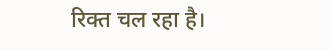रिक्त चल रहा है।